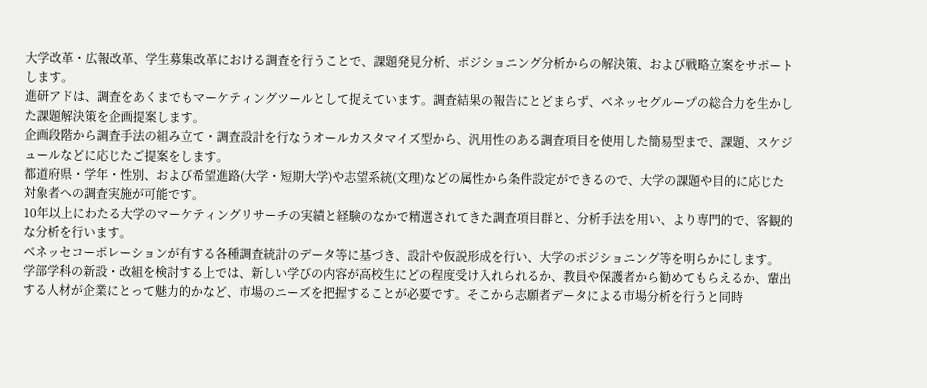大学改革・広報改革、学生募集改革における調査を行うことで、課題発見分析、ポジショニング分析からの解決策、および戦略立案をサポートします。
進研アドは、調査をあくまでもマーケティングツールとして捉えています。調査結果の報告にとどまらず、ベネッセグループの総合力を生かした課題解決策を企画提案します。
企画段階から調査手法の組み立て・調査設計を行なうオールカスタマイズ型から、汎用性のある調査項目を使用した簡易型まで、課題、スケジュールなどに応じたご提案をします。
都道府県・学年・性別、および希望進路(大学・短期大学)や志望系統(文理)などの属性から条件設定ができるので、大学の課題や目的に応じた対象者への調査実施が可能です。
10年以上にわたる大学のマーケティングリサーチの実績と経験のなかで精選されてきた調査項目群と、分析手法を用い、より専門的で、客観的な分析を行います。
ベネッセコーポレーションが有する各種調査統計のデータ等に基づき、設計や仮説形成を行い、大学のポジショニング等を明らかにします。
学部学科の新設・改組を検討する上では、新しい学びの内容が高校生にどの程度受け入れられるか、教員や保護者から勧めてもらえるか、輩出する人材が企業にとって魅力的かなど、市場のニーズを把握することが必要です。そこから志願者データによる市場分析を行うと同時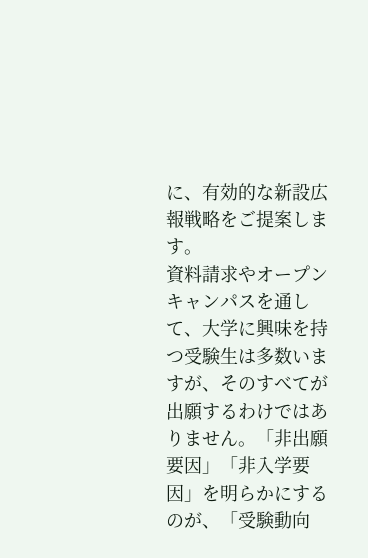に、有効的な新設広報戦略をご提案します。
資料請求やオープンキャンパスを通して、大学に興味を持つ受験生は多数いますが、そのすべてが出願するわけではありません。「非出願要因」「非入学要因」を明らかにするのが、「受験動向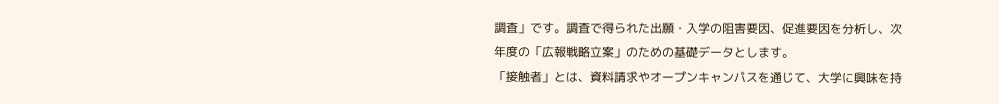調査」です。調査で得られた出願・入学の阻害要因、促進要因を分析し、次年度の「広報戦略立案」のための基礎データとします。
「接触者」とは、資料請求やオープンキャンパスを通じて、大学に興味を持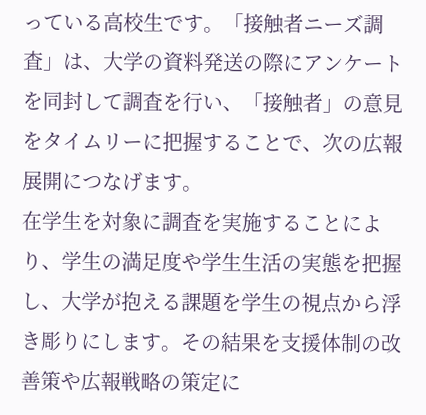っている高校生です。「接触者ニーズ調査」は、大学の資料発送の際にアンケートを同封して調査を行い、「接触者」の意見をタイムリーに把握することで、次の広報展開につなげます。
在学生を対象に調査を実施することにより、学生の満足度や学生生活の実態を把握し、大学が抱える課題を学生の視点から浮き彫りにします。その結果を支援体制の改善策や広報戦略の策定に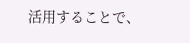活用することで、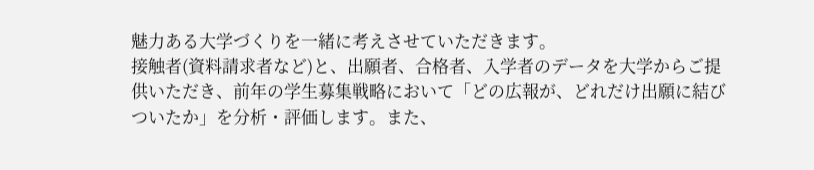魅力ある大学づくりを一緒に考えさせていただきます。
接触者(資料請求者など)と、出願者、合格者、入学者のデータを大学からご提供いただき、前年の学生募集戦略において「どの広報が、どれだけ出願に結びついたか」を分析・評価します。また、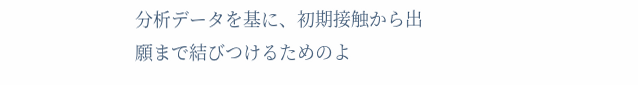分析データを基に、初期接触から出願まで結びつけるためのよ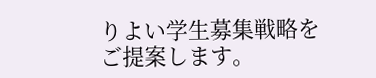りよい学生募集戦略をご提案します。